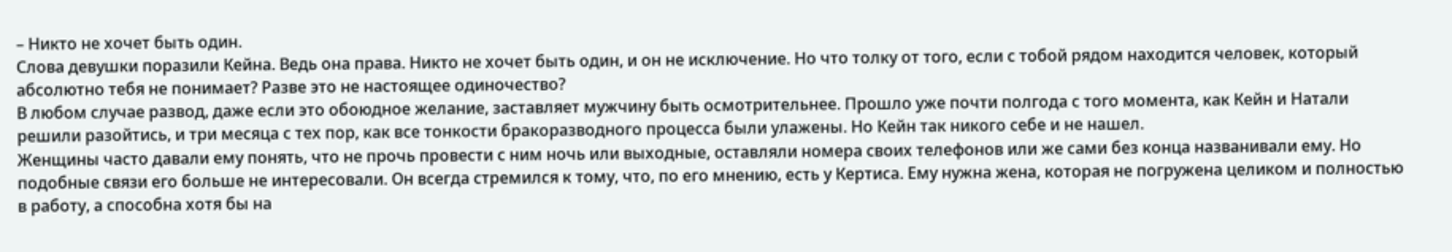– Никто не хочет быть один.
Слова девушки поразили Кейна. Ведь она права. Никто не хочет быть один, и он не исключение. Но что толку от того, если с тобой рядом находится человек, который абсолютно тебя не понимает? Разве это не настоящее одиночество?
В любом случае развод, даже если это обоюдное желание, заставляет мужчину быть осмотрительнее. Прошло уже почти полгода с того момента, как Кейн и Натали решили разойтись, и три месяца с тех пор, как все тонкости бракоразводного процесса были улажены. Но Кейн так никого себе и не нашел.
Женщины часто давали ему понять, что не прочь провести с ним ночь или выходные, оставляли номера своих телефонов или же сами без конца названивали ему. Но подобные связи его больше не интересовали. Он всегда стремился к тому, что, по его мнению, есть у Кертиса. Ему нужна жена, которая не погружена целиком и полностью в работу, а способна хотя бы на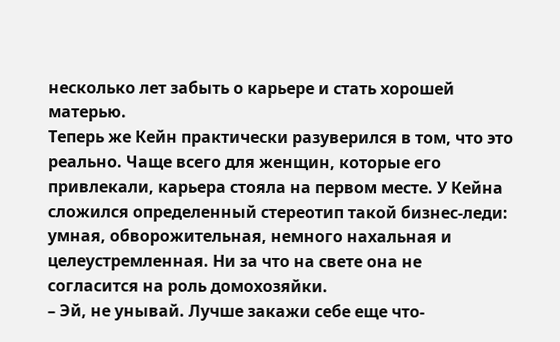несколько лет забыть о карьере и стать хорошей матерью.
Теперь же Кейн практически разуверился в том, что это реально. Чаще всего для женщин, которые его привлекали, карьера стояла на первом месте. У Кейна сложился определенный стереотип такой бизнес-леди: умная, обворожительная, немного нахальная и целеустремленная. Ни за что на свете она не согласится на роль домохозяйки.
– Эй, не унывай. Лучше закажи себе еще что-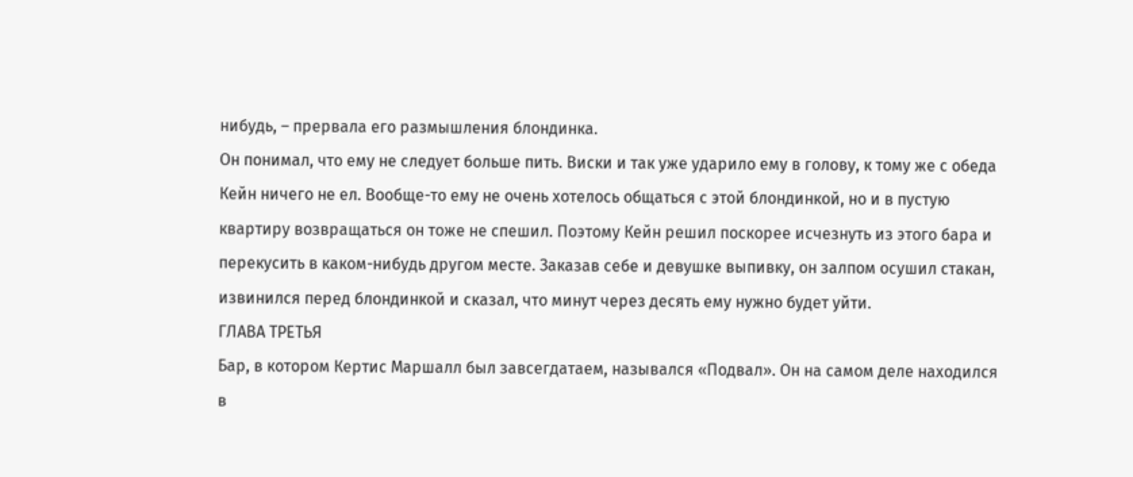нибудь, – прервала его размышления блондинка.
Он понимал, что ему не следует больше пить. Виски и так уже ударило ему в голову, к тому же с обеда Кейн ничего не ел. Вообще-то ему не очень хотелось общаться с этой блондинкой, но и в пустую квартиру возвращаться он тоже не спешил. Поэтому Кейн решил поскорее исчезнуть из этого бара и перекусить в каком-нибудь другом месте. Заказав себе и девушке выпивку, он залпом осушил стакан, извинился перед блондинкой и сказал, что минут через десять ему нужно будет уйти.
ГЛАВА ТРЕТЬЯ
Бар, в котором Кертис Маршалл был завсегдатаем, назывался «Подвал». Он на самом деле находился в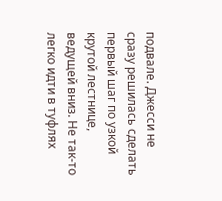подвале. Джесси не сразу решилась сделать первый шаг по узкой крутой лестнице, ведущей вниз. Не так-то легко идти в туфлях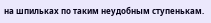на шпильках по таким неудобным ступенькам.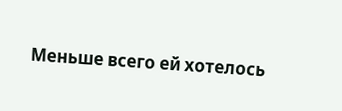Меньше всего ей хотелось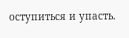оступиться и упасть.